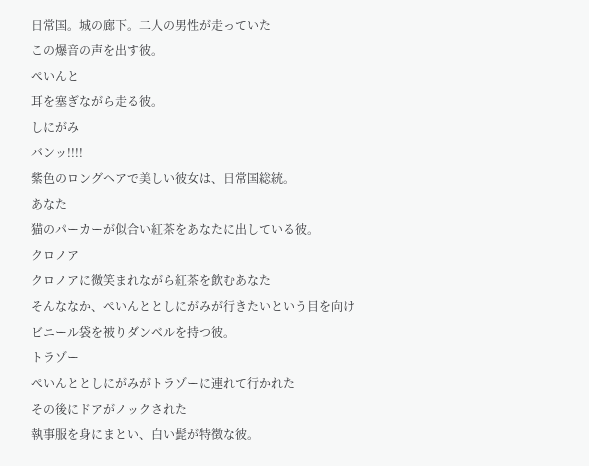日常国。城の廊下。二人の男性が走っていた
この爆音の声を出す彼。
ぺいんと
耳を塞ぎながら走る彼。
しにがみ
バンッ!!!!
紫色のロングヘアで美しい彼女は、日常国総統。
あなた
猫のパーカーが似合い紅茶をあなたに出している彼。
クロノア
クロノアに微笑まれながら紅茶を飲むあなた
そんななか、ぺいんととしにがみが行きたいという目を向け
ビニール袋を被りダンベルを持つ彼。
トラゾー
ぺいんととしにがみがトラゾーに連れて行かれた
その後にドアがノックされた
執事服を身にまとい、白い髭が特徴な彼。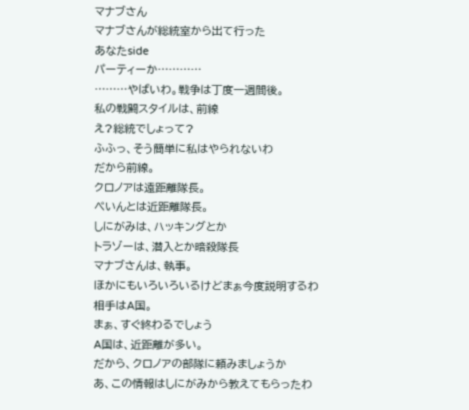マナブさん
マナブさんが総統室から出て行った
あなたside
パーティーか…………
………やばいわ。戦争は丁度一週間後。
私の戦闘スタイルは、前線
え?総統でしょって?
ふふっ、そう簡単に私はやられないわ
だから前線。
クロノアは遠距離隊長。
ぺいんとは近距離隊長。
しにがみは、ハッキングとか
トラゾーは、潜入とか暗殺隊長
マナブさんは、執事。
ほかにもいろいろいるけどまぁ今度説明するわ
相手はA国。
まぁ、すぐ終わるでしょう
A国は、近距離が多い。
だから、クロノアの部隊に頼みましょうか
あ、この情報はしにがみから教えてもらったわ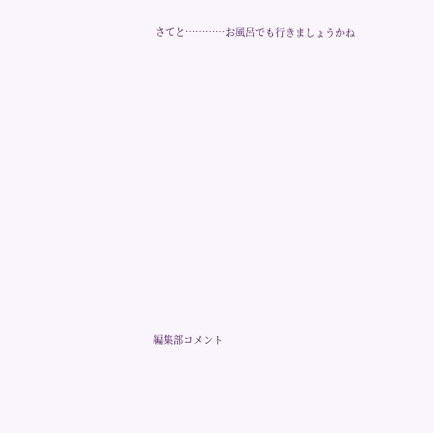さてと…………お風呂でも行きましょうかね













編集部コメント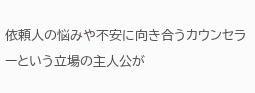依頼人の悩みや不安に向き合うカウンセラーという立場の主人公が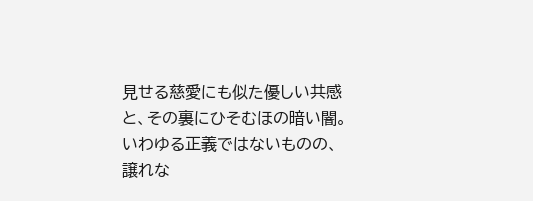見せる慈愛にも似た優しい共感と、その裏にひそむほの暗い闇。いわゆる正義ではないものの、譲れな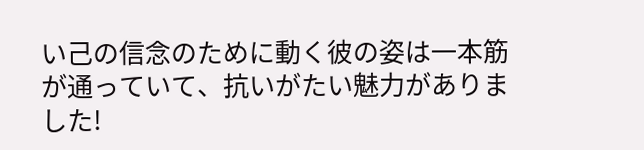い己の信念のために動く彼の姿は一本筋が通っていて、抗いがたい魅力がありました!